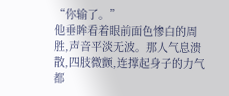“你输了。”
他垂眸看着眼前面色惨白的周胜,声音平淡无波。那人气息溃散,四肢微颤,连撑起身子的力气都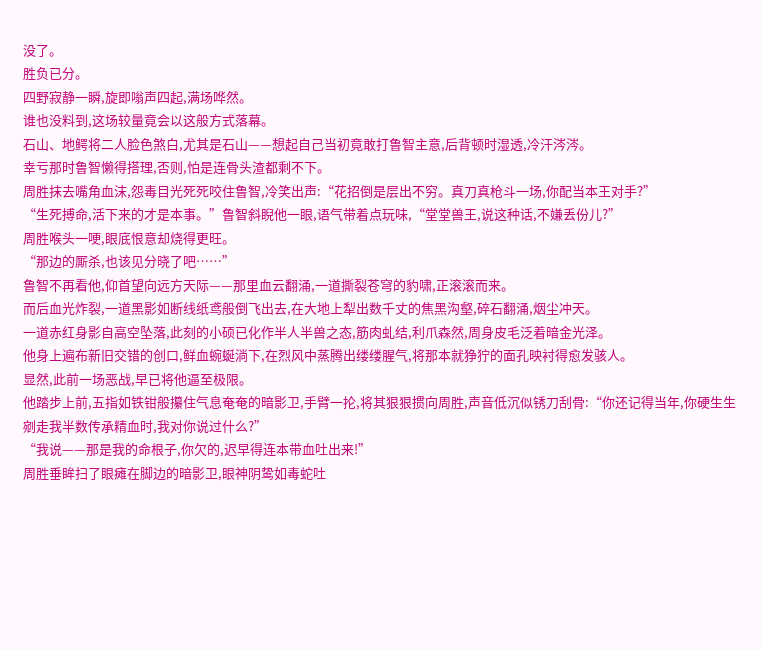没了。
胜负已分。
四野寂静一瞬,旋即嗡声四起,满场哗然。
谁也没料到,这场较量竟会以这般方式落幕。
石山、地鳄将二人脸色煞白,尤其是石山——想起自己当初竟敢打鲁智主意,后背顿时湿透,冷汗涔涔。
幸亏那时鲁智懒得搭理,否则,怕是连骨头渣都剩不下。
周胜抹去嘴角血沫,怨毒目光死死咬住鲁智,冷笑出声:“花招倒是层出不穷。真刀真枪斗一场,你配当本王对手?”
“生死搏命,活下来的才是本事。”鲁智斜睨他一眼,语气带着点玩味,“堂堂兽王,说这种话,不嫌丢份儿?”
周胜喉头一哽,眼底恨意却烧得更旺。
“那边的厮杀,也该见分晓了吧……”
鲁智不再看他,仰首望向远方天际——那里血云翻涌,一道撕裂苍穹的豹啸,正滚滚而来。
而后血光炸裂,一道黑影如断线纸鸢般倒飞出去,在大地上犁出数千丈的焦黑沟壑,碎石翻涌,烟尘冲天。
一道赤红身影自高空坠落,此刻的小硕已化作半人半兽之态,筋肉虬结,利爪森然,周身皮毛泛着暗金光泽。
他身上遍布新旧交错的创口,鲜血蜿蜒淌下,在烈风中蒸腾出缕缕腥气,将那本就狰狞的面孔映衬得愈发骇人。
显然,此前一场恶战,早已将他逼至极限。
他踏步上前,五指如铁钳般攥住气息奄奄的暗影卫,手臂一抡,将其狠狠掼向周胜,声音低沉似锈刀刮骨:“你还记得当年,你硬生生剜走我半数传承精血时,我对你说过什么?”
“我说——那是我的命根子,你欠的,迟早得连本带血吐出来!”
周胜垂眸扫了眼瘫在脚边的暗影卫,眼神阴鸷如毒蛇吐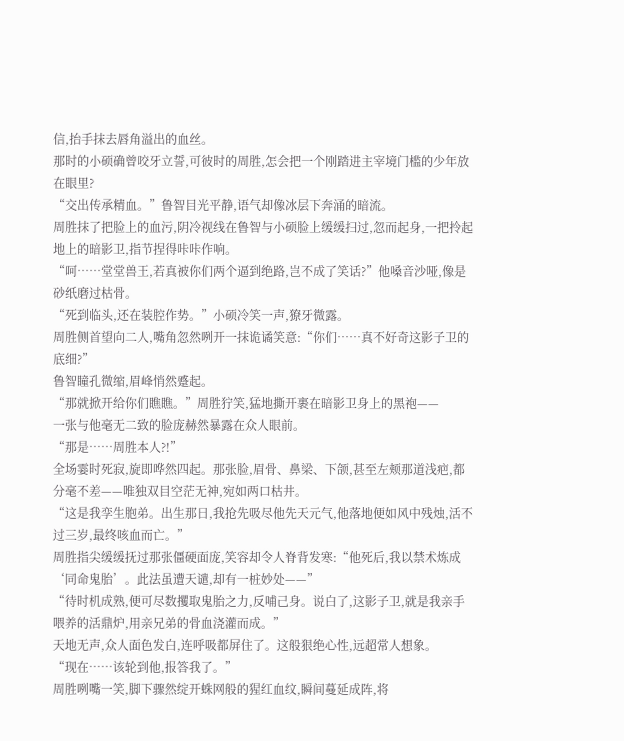信,抬手抹去唇角溢出的血丝。
那时的小硕确曾咬牙立誓,可彼时的周胜,怎会把一个刚踏进主宰境门槛的少年放在眼里?
“交出传承精血。”鲁智目光平静,语气却像冰层下奔涌的暗流。
周胜抹了把脸上的血污,阴冷视线在鲁智与小硕脸上缓缓扫过,忽而起身,一把拎起地上的暗影卫,指节捏得咔咔作响。
“呵……堂堂兽王,若真被你们两个逼到绝路,岂不成了笑话?”他嗓音沙哑,像是砂纸磨过枯骨。
“死到临头,还在装腔作势。”小硕冷笑一声,獠牙微露。
周胜侧首望向二人,嘴角忽然咧开一抹诡谲笑意:“你们……真不好奇这影子卫的底细?”
鲁智瞳孔微缩,眉峰悄然蹙起。
“那就掀开给你们瞧瞧。”周胜狞笑,猛地撕开裹在暗影卫身上的黑袍——
一张与他毫无二致的脸庞赫然暴露在众人眼前。
“那是……周胜本人?!”
全场霎时死寂,旋即哗然四起。那张脸,眉骨、鼻梁、下颌,甚至左颊那道浅疤,都分毫不差——唯独双目空茫无神,宛如两口枯井。
“这是我孪生胞弟。出生那日,我抢先吸尽他先天元气,他落地便如风中残烛,活不过三岁,最终咳血而亡。”
周胜指尖缓缓抚过那张僵硬面庞,笑容却令人脊背发寒:“他死后,我以禁术炼成‘同命鬼胎’。此法虽遭天谴,却有一桩妙处——”
“待时机成熟,便可尽数攫取鬼胎之力,反哺己身。说白了,这影子卫,就是我亲手喂养的活鼎炉,用亲兄弟的骨血浇灌而成。”
天地无声,众人面色发白,连呼吸都屏住了。这般狠绝心性,远超常人想象。
“现在……该轮到他,报答我了。”
周胜咧嘴一笑,脚下骤然绽开蛛网般的猩红血纹,瞬间蔓延成阵,将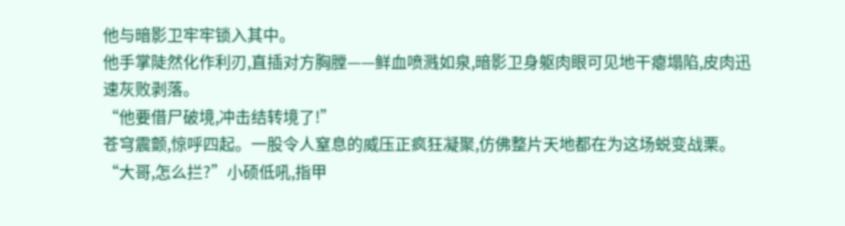他与暗影卫牢牢锁入其中。
他手掌陡然化作利刃,直插对方胸膛——鲜血喷溅如泉,暗影卫身躯肉眼可见地干瘪塌陷,皮肉迅速灰败剥落。
“他要借尸破境,冲击结转境了!”
苍穹震颤,惊呼四起。一股令人窒息的威压正疯狂凝聚,仿佛整片天地都在为这场蜕变战栗。
“大哥,怎么拦?”小硕低吼,指甲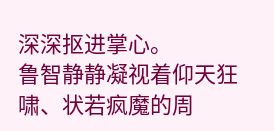深深抠进掌心。
鲁智静静凝视着仰天狂啸、状若疯魔的周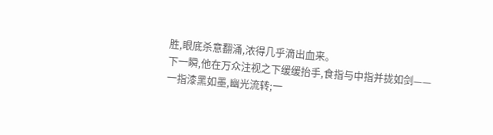胜,眼底杀意翻涌,浓得几乎滴出血来。
下一瞬,他在万众注视之下缓缓抬手,食指与中指并拢如剑——
一指漆黑如墨,幽光流转;一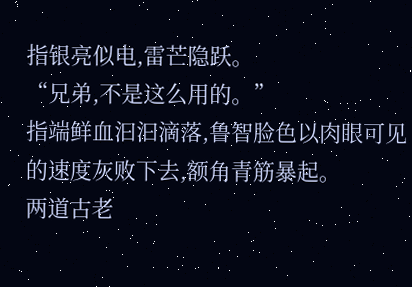指银亮似电,雷芒隐跃。
“兄弟,不是这么用的。”
指端鲜血汩汩滴落,鲁智脸色以肉眼可见的速度灰败下去,额角青筋暴起。
两道古老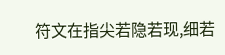符文在指尖若隐若现,细若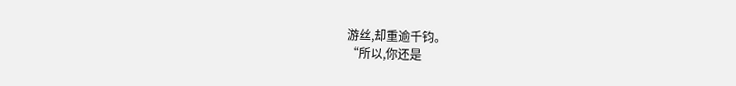游丝,却重逾千钧。
“所以,你还是